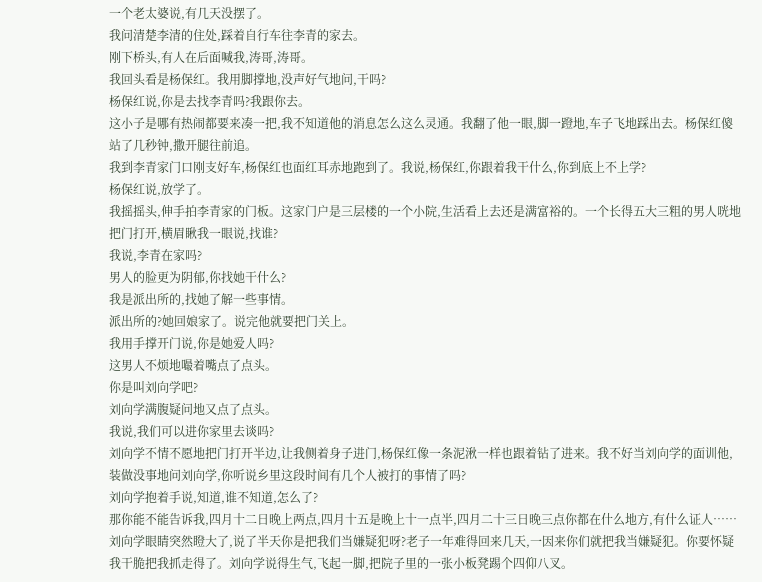一个老太婆说,有几天没摆了。
我问清楚李清的住处,踩着自行车往李青的家去。
刚下桥头,有人在后面喊我,涛哥,涛哥。
我回头看是杨保红。我用脚撑地,没声好气地问,干吗?
杨保红说,你是去找李青吗?我跟你去。
这小子是哪有热闹都要来凑一把,我不知道他的消息怎么这么灵通。我翻了他一眼,脚一蹬地,车子飞地踩出去。杨保红傻站了几秒钟,撒开腿往前追。
我到李青家门口刚支好车,杨保红也面红耳赤地跑到了。我说,杨保红,你跟着我干什么,你到底上不上学?
杨保红说,放学了。
我摇摇头,伸手拍李青家的门板。这家门户是三层楼的一个小院,生活看上去还是满富裕的。一个长得五大三粗的男人咣地把门打开,横眉瞅我一眼说,找谁?
我说,李青在家吗?
男人的脸更为阴郁,你找她干什么?
我是派出所的,找她了解一些事情。
派出所的?她回娘家了。说完他就要把门关上。
我用手撑开门说,你是她爱人吗?
这男人不烦地嘬着嘴点了点头。
你是叫刘向学吧?
刘向学满腹疑问地又点了点头。
我说,我们可以进你家里去谈吗?
刘向学不情不愿地把门打开半边,让我侧着身子进门,杨保红像一条泥湫一样也跟着钻了进来。我不好当刘向学的面训他,装做没事地问刘向学,你听说乡里这段时间有几个人被打的事情了吗?
刘向学抱着手说,知道,谁不知道,怎么了?
那你能不能告诉我,四月十二日晚上两点,四月十五是晚上十一点半,四月二十三日晚三点你都在什么地方,有什么证人……
刘向学眼睛突然瞪大了,说了半天你是把我们当嫌疑犯呀?老子一年难得回来几天,一因来你们就把我当嫌疑犯。你要怀疑我干脆把我抓走得了。刘向学说得生气,飞起一脚,把院子里的一张小板凳踢个四仰八叉。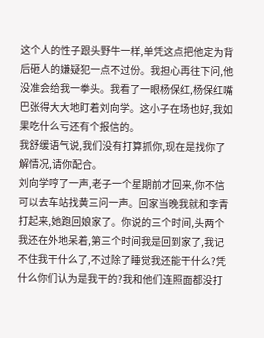这个人的性子跟头野牛一样,单凭这点把他定为背后砸人的嫌疑犯一点不过份。我担心再往下问,他没准会给我一拳头。我看了一眼杨保红,杨保红嘴巴张得大大地盯着刘向学。这小子在场也好,我如果吃什么亏还有个报信的。
我舒缓语气说,我们没有打算抓你,现在是找你了解情况,请你配合。
刘向学哼了一声,老子一个星期前才回来,你不信可以去车站找黄三问一声。回家当晚我就和李青打起来,她跑回娘家了。你说的三个时间,头两个我还在外地呆着,第三个时间我是回到家了,我记不住我干什么了,不过除了睡觉我还能干什么?凭什么你们认为是我干的?我和他们连照面都没打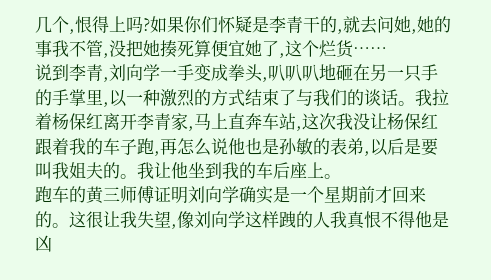几个,恨得上吗?如果你们怀疑是李青干的,就去问她,她的事我不管,没把她揍死算便宜她了,这个烂货……
说到李青,刘向学一手变成拳头,叭叭叭地砸在另一只手的手掌里,以一种激烈的方式结束了与我们的谈话。我拉着杨保红离开李青家,马上直奔车站,这次我没让杨保红跟着我的车子跑,再怎么说他也是孙敏的表弟,以后是要叫我姐夫的。我让他坐到我的车后座上。
跑车的黄三师傅证明刘向学确实是一个星期前才回来的。这很让我失望,像刘向学这样跩的人我真恨不得他是凶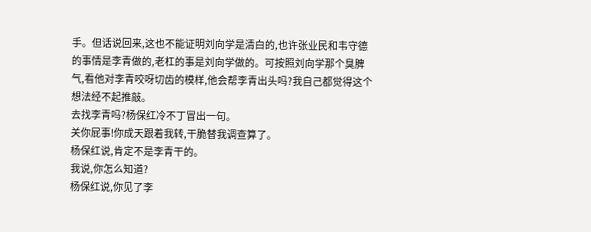手。但话说回来,这也不能证明刘向学是清白的,也许张业民和韦守德的事情是李青做的,老杠的事是刘向学做的。可按照刘向学那个臭脾气,看他对李青咬呀切齿的模样,他会帮李青出头吗?我自己都觉得这个想法经不起推敲。
去找李青吗?杨保红冷不丁冒出一句。
关你屁事!你成天跟着我转,干脆替我调查算了。
杨保红说,肯定不是李青干的。
我说,你怎么知道?
杨保红说,你见了李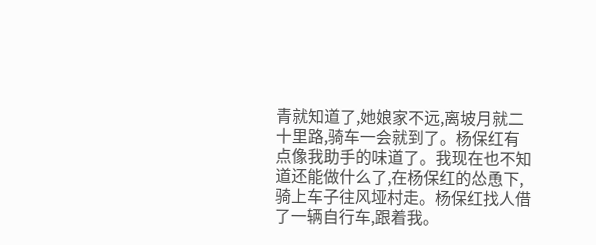青就知道了,她娘家不远,离坡月就二十里路,骑车一会就到了。杨保红有点像我助手的味道了。我现在也不知道还能做什么了,在杨保红的怂恿下,骑上车子往风垭村走。杨保红找人借了一辆自行车,跟着我。